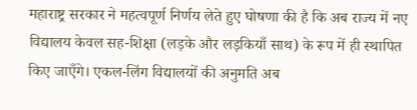महाराष्ट्र सरकार ने महत्वपूर्ण निर्णय लेते हुए घोषणा की है कि अब राज्य में नए विद्यालय केवल सह-शिक्षा (लड़के और लड़कियाँ साथ) के रूप में ही स्थापित किए जाएँगे। एकल-लिंग विद्यालयों की अनुमति अब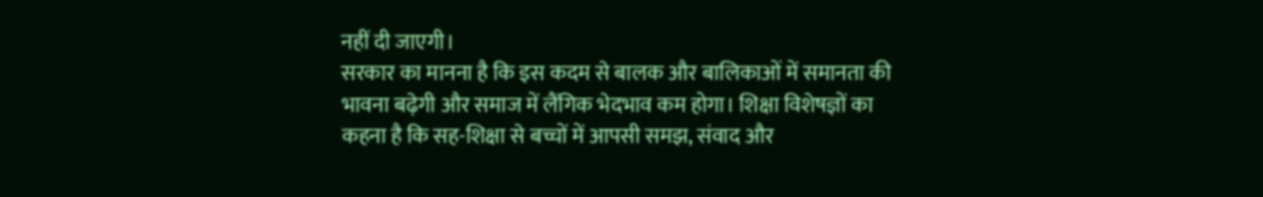नहीं दी जाएगी।
सरकार का मानना है कि इस कदम से बालक और बालिकाओं में समानता की भावना बढ़ेगी और समाज में लैंगिक भेदभाव कम होगा। शिक्षा विशेषज्ञों का कहना है कि सह-शिक्षा से बच्चों में आपसी समझ, संवाद और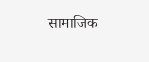सामाजिक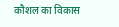कौशल का विकास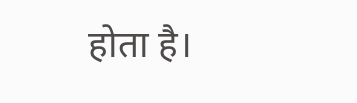होता है।